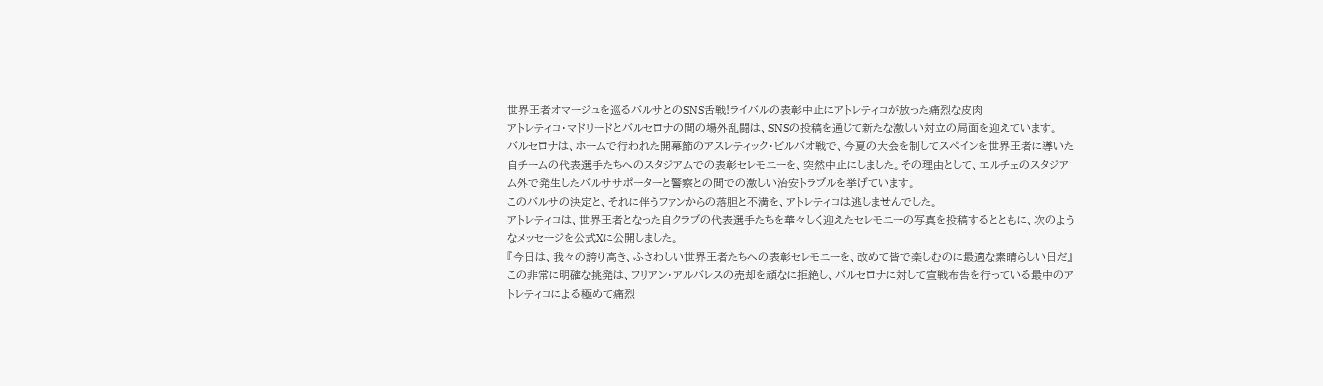世界王者オマージュを巡るバルサとのSNS舌戦!ライバルの表彰中止にアトレティコが放った痛烈な皮肉
アトレティコ・マドリードとバルセロナの間の場外乱闘は、SNSの投稿を通じて新たな激しい対立の局面を迎えています。
バルセロナは、ホームで行われた開幕節のアスレティック・ビルバオ戦で、今夏の大会を制してスペインを世界王者に導いた自チームの代表選手たちへのスタジアムでの表彰セレモニーを、突然中止にしました。その理由として、エルチェのスタジアム外で発生したバルササポーターと警察との間での激しい治安トラブルを挙げています。
このバルサの決定と、それに伴うファンからの落胆と不満を、アトレティコは逃しませんでした。
アトレティコは、世界王者となった自クラブの代表選手たちを華々しく迎えたセレモニーの写真を投稿するとともに、次のようなメッセージを公式Xに公開しました。
『今日は、我々の誇り高き、ふさわしい世界王者たちへの表彰セレモニーを、改めて皆で楽しむのに最適な素晴らしい日だ』
この非常に明確な挑発は、フリアン・アルバレスの売却を頑なに拒絶し、バルセロナに対して宣戦布告を行っている最中のアトレティコによる極めて痛烈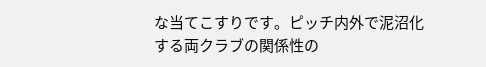な当てこすりです。ピッチ内外で泥沼化する両クラブの関係性の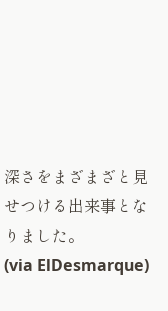深さをまざまざと見せつける出来事となりました。
(via ElDesmarque)